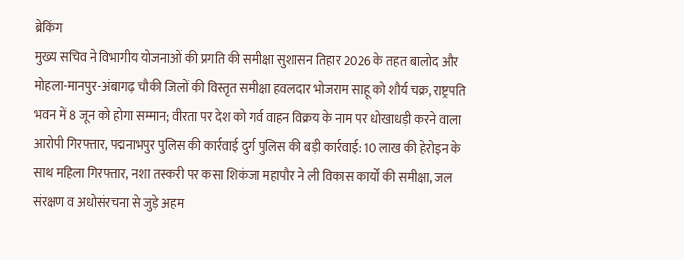ब्रेकिंग
मुख्य सचिव ने विभागीय योजनाओं की प्रगति की समीक्षा सुशासन तिहार 2026 के तहत बालोद और मोहला-मानपुर-अंबागढ़ चौकी जिलों की विस्तृत समीक्षा हवलदार भोजराम साहू को शौर्य चक्र, राष्ट्रपति भवन में 8 जून को होगा सम्मान; वीरता पर देश को गर्व वाहन विक्रय के नाम पर धोखाधड़ी करने वाला आरोपी गिरफ्तार, पद्मनाभपुर पुलिस की कार्रवाई दुर्ग पुलिस की बड़ी कार्रवाई: 10 लाख की हेरोइन के साथ महिला गिरफ्तार, नशा तस्करी पर कसा शिकंजा महापौर ने ली विकास कार्यों की समीक्षा, जल संरक्षण व अधोसंरचना से जुड़े अहम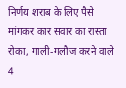निर्णय शराब के लिए पैसे मांगकर कार सवार का रास्ता रोका, गाली-गलौज करने वाले 4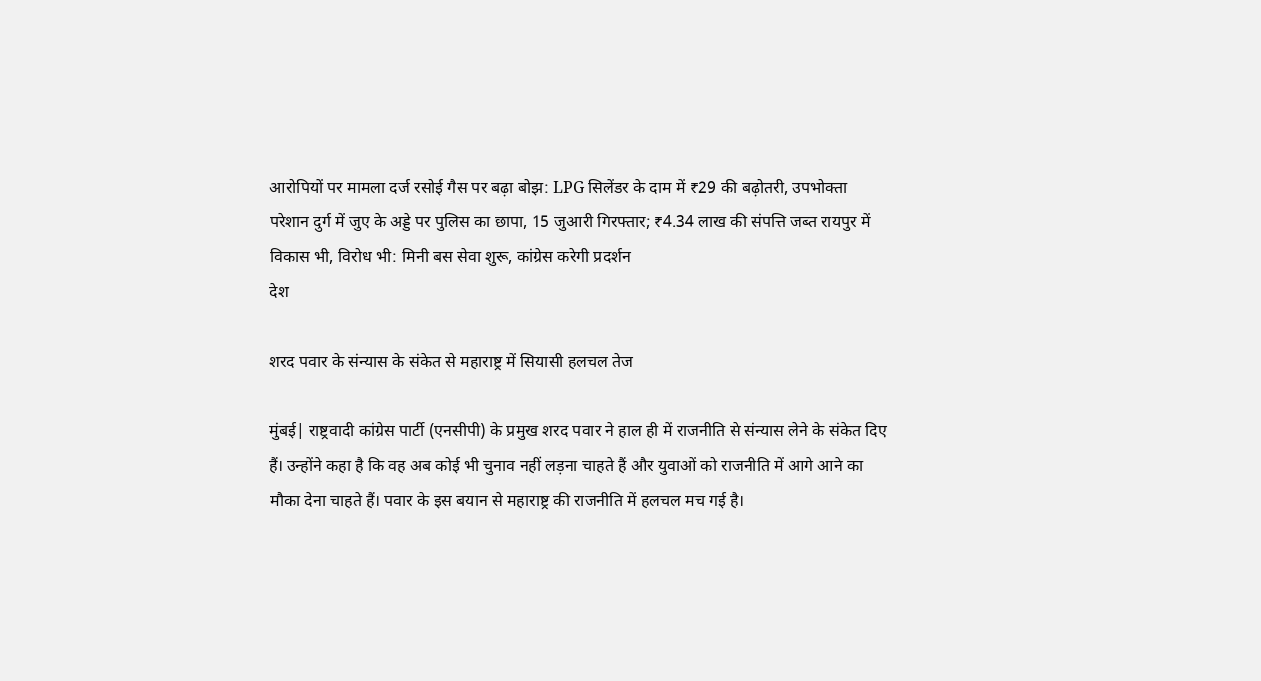आरोपियों पर मामला दर्ज रसोई गैस पर बढ़ा बोझ: LPG सिलेंडर के दाम में ₹29 की बढ़ोतरी, उपभोक्ता परेशान दुर्ग में जुए के अड्डे पर पुलिस का छापा, 15 जुआरी गिरफ्तार; ₹4.34 लाख की संपत्ति जब्त रायपुर में विकास भी, विरोध भी: मिनी बस सेवा शुरू, कांग्रेस करेगी प्रदर्शन
देश

शरद पवार के संन्यास के संकेत से महाराष्ट्र में सियासी हलचल तेज

मुंबई| राष्ट्रवादी कांग्रेस पार्टी (एनसीपी) के प्रमुख शरद पवार ने हाल ही में राजनीति से संन्यास लेने के संकेत दिए हैं। उन्होंने कहा है कि वह अब कोई भी चुनाव नहीं लड़ना चाहते हैं और युवाओं को राजनीति में आगे आने का मौका देना चाहते हैं। पवार के इस बयान से महाराष्ट्र की राजनीति में हलचल मच गई है।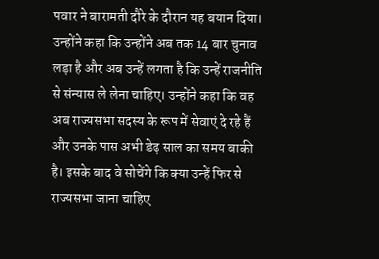पवार ने बारामती दौरे के दौरान यह बयान दिया। उन्होंने कहा कि उन्होंने अब तक 14 बार चुनाव लड़ा है और अब उन्हें लगता है कि उन्हें राजनीति से संन्यास ले लेना चाहिए। उन्होंने कहा कि वह अब राज्यसभा सदस्य के रूप में सेवाएं दे रहे हैं और उनके पास अभी डेढ़ साल का समय बाकी है। इसके बाद वे सोचेंगे कि क्या उन्हें फिर से राज्यसभा जाना चाहिए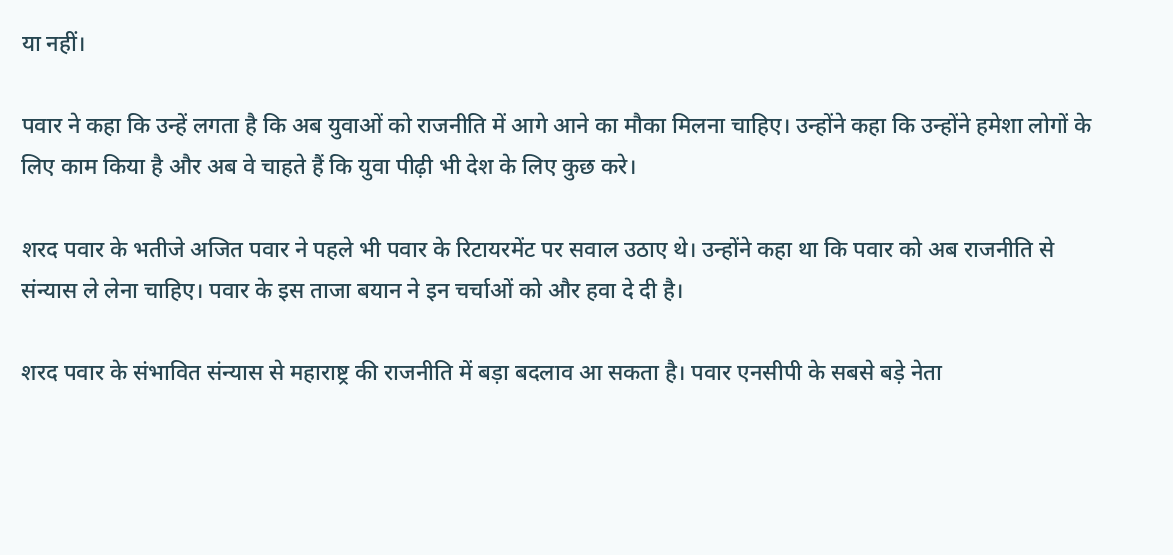या नहीं।

पवार ने कहा कि उन्हें लगता है कि अब युवाओं को राजनीति में आगे आने का मौका मिलना चाहिए। उन्होंने कहा कि उन्होंने हमेशा लोगों के लिए काम किया है और अब वे चाहते हैं कि युवा पीढ़ी भी देश के लिए कुछ करे।

शरद पवार के भतीजे अजित पवार ने पहले भी पवार के रिटायरमेंट पर सवाल उठाए थे। उन्होंने कहा था कि पवार को अब राजनीति से संन्यास ले लेना चाहिए। पवार के इस ताजा बयान ने इन चर्चाओं को और हवा दे दी है।

शरद पवार के संभावित संन्यास से महाराष्ट्र की राजनीति में बड़ा बदलाव आ सकता है। पवार एनसीपी के सबसे बड़े नेता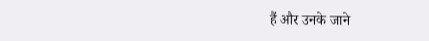हैं और उनके जाने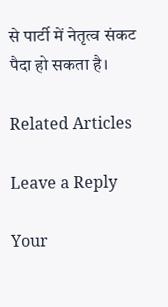से पार्टी में नेतृत्व संकट पैदा हो सकता है।

Related Articles

Leave a Reply

Your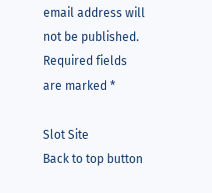email address will not be published. Required fields are marked *

Slot Site
Back to top button